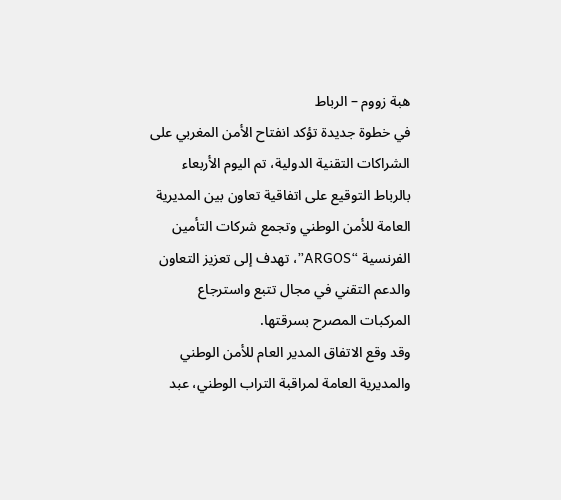هبة زووم – الرباط
في خطوة جديدة تؤكد انفتاح الأمن المغربي على الشراكات التقنية الدولية، تم اليوم الأربعاء بالرباط التوقيع على اتفاقية تعاون بين المديرية العامة للأمن الوطني وتجمع شركات التأمين الفرنسية “ARGOS”، تهدف إلى تعزيز التعاون والدعم التقني في مجال تتبع واسترجاع المركبات المصرح بسرقتها.
وقد وقع الاتفاق المدير العام للأمن الوطني والمديرية العامة لمراقبة التراب الوطني، عبد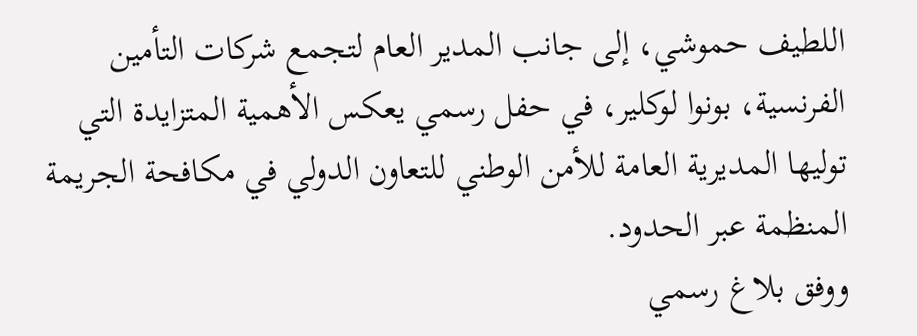اللطيف حموشي، إلى جانب المدير العام لتجمع شركات التأمين الفرنسية، بونوا لوكلير، في حفل رسمي يعكس الأهمية المتزايدة التي توليها المديرية العامة للأمن الوطني للتعاون الدولي في مكافحة الجريمة المنظمة عبر الحدود.
ووفق بلاغ رسمي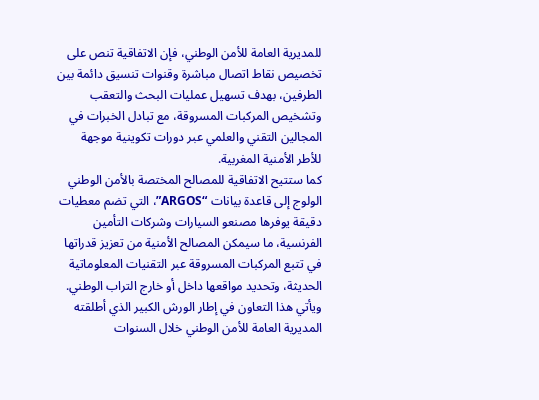للمديرية العامة للأمن الوطني، فإن الاتفاقية تنص على تخصيص نقاط اتصال مباشرة وقنوات تنسيق دائمة بين الطرفين، بهدف تسهيل عمليات البحث والتعقب وتشخيص المركبات المسروقة، مع تبادل الخبرات في المجالين التقني والعلمي عبر دورات تكوينية موجهة للأطر الأمنية المغربية.
كما ستتيح الاتفاقية للمصالح المختصة بالأمن الوطني الولوج إلى قاعدة بيانات “ARGOS”، التي تضم معطيات دقيقة يوفرها مصنعو السيارات وشركات التأمين الفرنسية، ما سيمكن المصالح الأمنية من تعزيز قدراتها في تتبع المركبات المسروقة عبر التقنيات المعلوماتية الحديثة، وتحديد مواقعها داخل أو خارج التراب الوطني.
ويأتي هذا التعاون في إطار الورش الكبير الذي أطلقته المديرية العامة للأمن الوطني خلال السنوات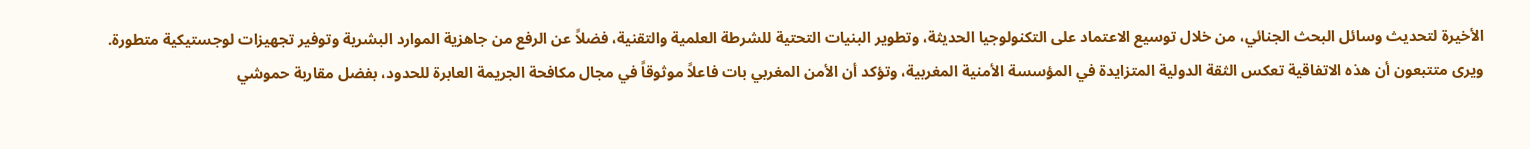الأخيرة لتحديث وسائل البحث الجنائي، من خلال توسيع الاعتماد على التكنولوجيا الحديثة، وتطوير البنيات التحتية للشرطة العلمية والتقنية، فضلاً عن الرفع من جاهزية الموارد البشرية وتوفير تجهيزات لوجستيكية متطورة.
ويرى متتبعون أن هذه الاتفاقية تعكس الثقة الدولية المتزايدة في المؤسسة الأمنية المغربية، وتؤكد أن الأمن المغربي بات فاعلاً موثوقاً في مجال مكافحة الجريمة العابرة للحدود، بفضل مقاربة حموشي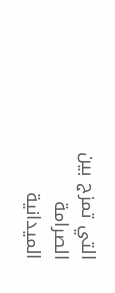التي تمزج بين الصرامة الميدانية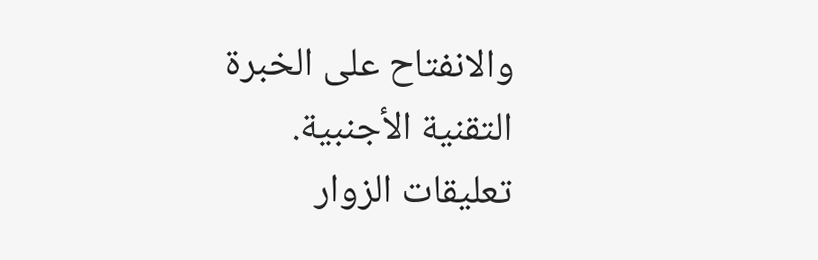والانفتاح على الخبرة التقنية الأجنبية.
تعليقات الزوار